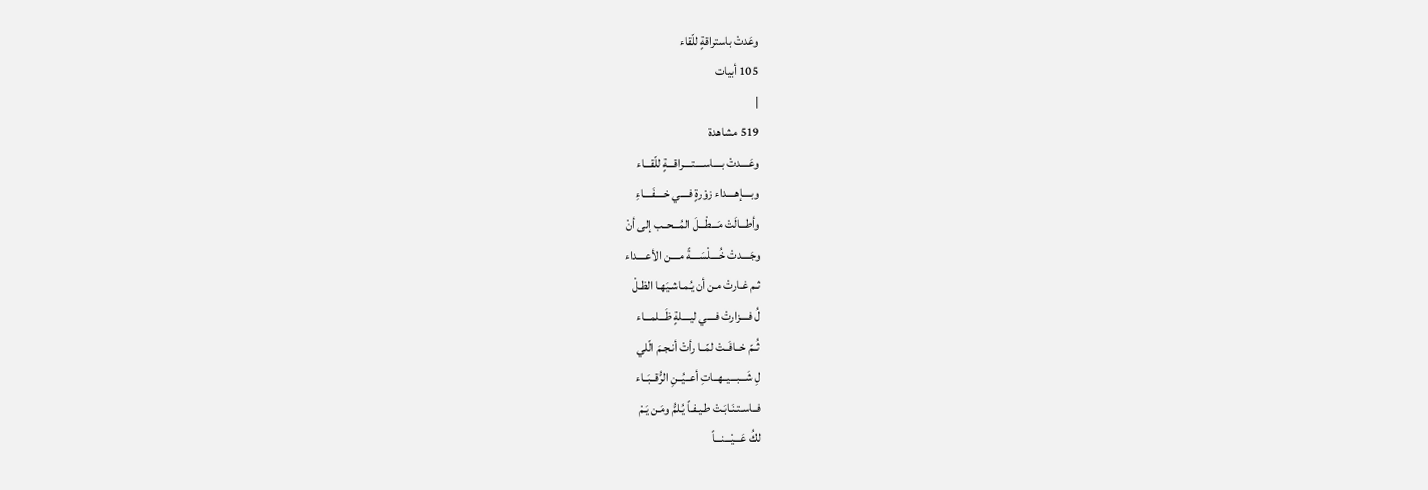وعَدتْ باستراقةٍ للّقاء
105 أبيات
|
519 مشاهدة
وعَــــدتْ بــــاســــتــــراقـــةٍ للّقـــاء
وبــــإهــــداء زوْرةٍ فــــي خــــفَــــاءِ
وأطـــالَتْ مَـــطْـــلَ المُـــحــب إلى أنْ
وجَــــدتْ خُــــلْسَــــةً مــــن الأعــــداء
ثـم غـارتْ مـن أن يُـمـاشـيَهـا الظـلْ
لُ فــــزارتْ فــــي ليــــلةٍ ظَـــلمـــاء
ثُــمّ خــافَــتْ لمّــا رأتْ أنـجـمَ الّلي
لِ شَـــبـــيــهــاتِ أعــيُــنِ الرُّقــبَــاء
فــاسـتـنَـابَـتْ طـيـفـاً يُـلمُّ ومَـن يَـمْ
لكُ عَـــيْـــنـــاً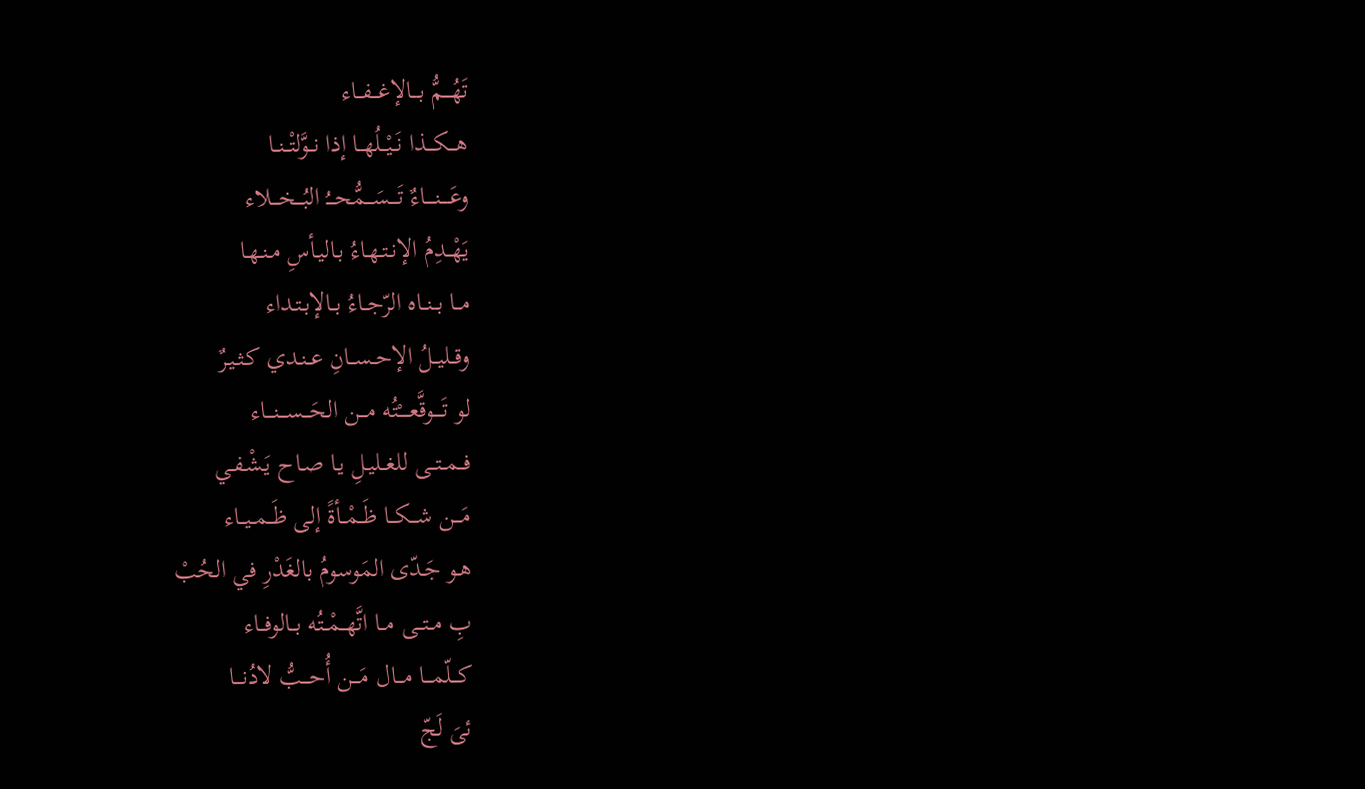تَهُـــمُّ بـــالإغـــفــاء
هـــكـــذا نَــيْــلُهــا إذا نــوَّلتْــنــا
وعَــــنــــاءٌ تَــــسَـــمُّحـــُ البُـــخـــلاء
يَهْــدِمُ الإنـتـهـاءُ بـاليـأسِ مـنـهـا
مــا بــنــاه الرّجــاءُ بــالإبـتـداء
وقــليــلُ الإحــســانِ عــنـدي كـثـيـرٌ
لو تَــــوقَّعــــْتُه مـــن الحَـــســـنـــاء
فــمــتــى للغــليـلِ يـا صـاح يَـشْـفـي
مَـــن شـــكــا ظَــمْــأةً إلى ظَــمــيــاء
هـو جَـدّى المَوسومُ بالغَدْرِ في الحُبْ
بِ مــتــى مــا اتَّهــمْــتُه بــالوفــاء
كـــلّمـــا مـــال مَـــن أُحـــبُّ لادُنـــا
ئىَ لَجّ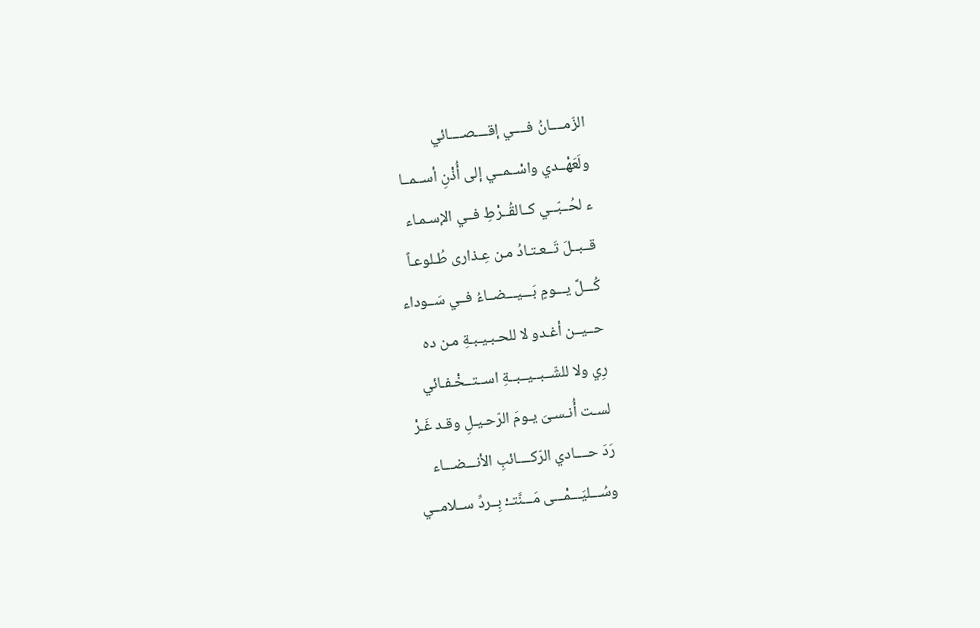الزّمــــانُ فــــي إقــــصــــائي
ولَعَهْــدي واسْــمــي إلى أُذْنِ أســمــا
ء لحُــبّــي كــالقُــرْطِ فــي الإسـمـاء
قــبــلَ تَــعـتـادُ مـن عِـذارى طُـلوعـاً
كُـــلَّ يـــومٍ بَـــيـــضــاءُ فــي سَــوداء
حــيــن أغـدو لا للحـبـيـبـةِ مـن ده
رِي ولا للشّــبــيــبــةِ اســتــخْـفـائي
لسـت أُنـسـىَ يـومَ الرّحـيـلِ وقـد غَـرْ
رَدَ حــــادي الرّكــــائبِ الأنـــضـــاء
وسُـــليَـــمْـــى مَـــنَّتــْ بِــردِّ ســلامــي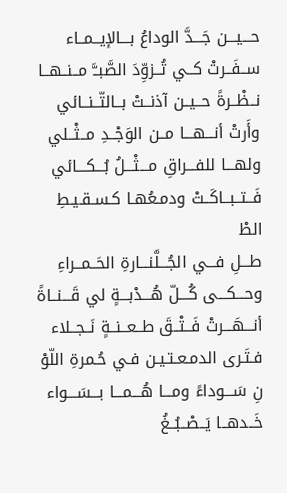حـــيـــن جَـــدَّ الوداعُ بـــالإيــمــاء
ســفَــرتْ كــي تُــزوِّدَ الصَّبــَّ مــنــهــا
نــظْــرةً حــيــن آذنــتْ بــالتّــنــائي
وأَرتْ أنـــهـــا مــن الوَجْــدِ مــثْــلي
ولهـــا للفـــراقِ مـــثْـــلُ بُـــكـــائي
فَــتــبــاكَــتْ ودمـعُهـا كـسـقـيـطِ الطْ
طـــلِ فـــي الجُـــلَّنـــارةِ الحَــمــراءِ
وحـــكـــى كُـــلّ هُـــدْبـــةٍ لي قَـــنــاةً
أنـــهَـــرتْ فَــتْــقَ طــعــنــةٍ نَــجــلاء
فـتَـرى الدمـعـتـيـن فـي حُـمرةِ اللّوْ
نِ سَـــوداءً ومـــا هُـــمـــا بـــسَـــواء
خَــدهــا يَــصْــبُــغُ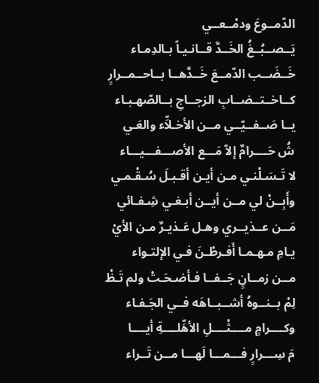الدّمــوعَ ودمْــعــي
يَــصــبُــغُ الخَــدَّ قــانـيـاً بـالدِمـاء
خَــضَــب الدّمــعَ خَــدَّهــا بــاحــمــرارٍ
كــاخــتــضــابِ الزجــاجِ بــالصّهـبـاء
يــا صَــفــيّــي مــن الأخـلاِّء والعَـي
شُ حَــــرامٌ إلاّ مَـــع الأصـــفـــيـــاء
لا تَـسَـلْنـي مـن أيـن أقـبـلَ سُـقْـمـي
وأَبِــنْ لي مــن أيــن أبـغـي شِـفـائي
مَــن عــذيــري وهـل عَـذيـرٌ مـن الأيْ
يـامِ مـهـمـا أَفـرطْـنَ فـي الإلتـواء
مــن زمــانٍ جَــفــا فـأضـحَـتْ ولم تَـظْ
لِمْ بــنــوهُ أشــبــاهَه فــي الجَـفـاء
وكــــرامٍ مــــثْــــلِ الأهِّلــــةِ أيــــا
مَ سِـــرارٍ فـــمـــا لَهـــا مــن تَــراء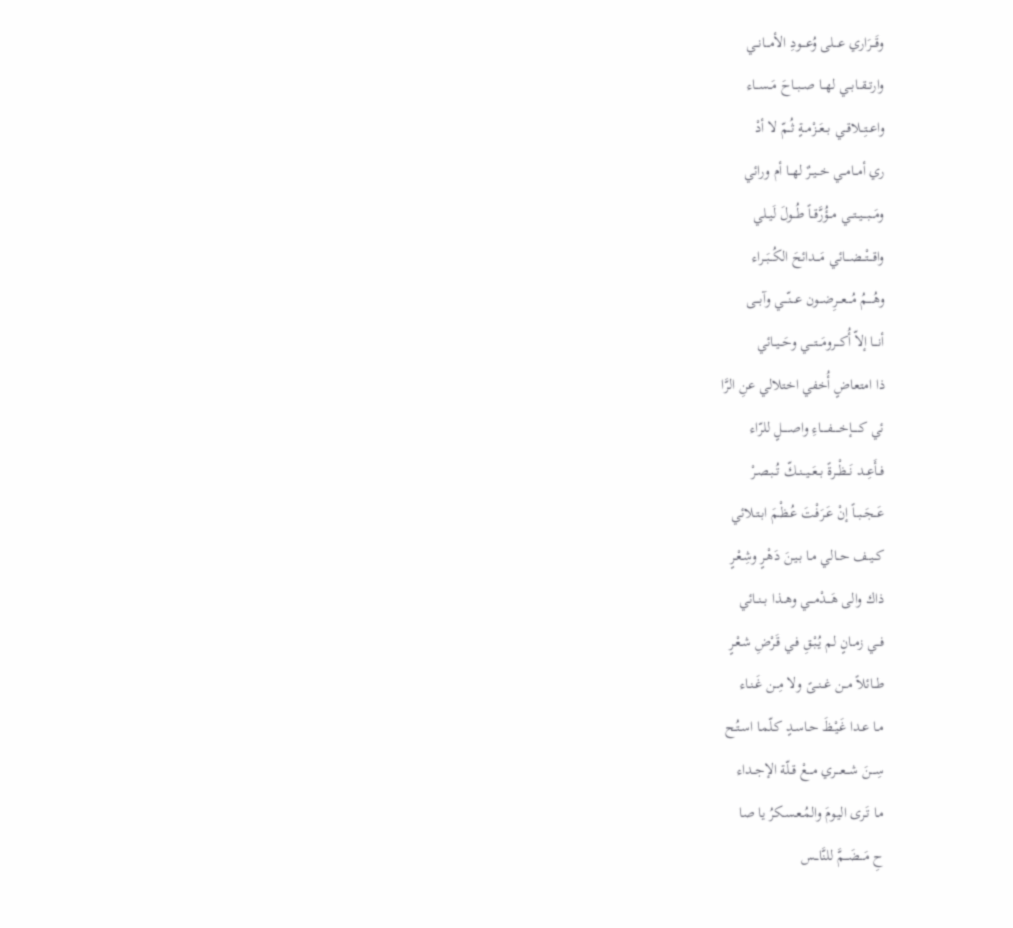وقَـــرَاري عـــلى وُعـــودِ الأمـــانــي
وارتــقــابــي لهــا صــبــاحَ مَــســاء
واعــتِــلاقــي بــعَــزْمــةٍ ثُــمّ لا أدْ
ري أمــامــي خــيــرٌ لهــا أم ورائي
ومَـــبـــيــتــي مــؤُرَّقــاً طُــولَ لَيــلي
واقـــتْـــضـــائي مَـــدائحَ الكُــبَــراء
وهُــــمُ مُـــعـــرِضـــون عـــنّـــي وآبـــى
أنـــا إلاّ أُكـــرومَـــتـــي وحَــيــائي
ذا امتعاضٍ أُخفي اختلالي عنِ الرَّا
ئي كـــــإخـــــفـــــاءِ واصـــــلٍ للرّاء
فــأَعِــد نَــظْــرةً بــعَــيــنــكّ تُــبـصـرْ
عَــجَــبــاً إنْ عَـرَفْـتَ عُـظْـمَ ابـتـلائي
كــيــف حــالي مـا بـيـنَ دَهْـرٍ وشِـعْـرٍ
ذاك والى هَـــدْمـــي وهــذا بــنــائي
فــي زمــانٍ لم يُـبْـقِ فـي قَـرْضِ شـعْـرٍ
طــائلاً مــن غــنــىً ولا مِــن غَـنـاء
مـا عـدا غَـيْـظَ حـاسـدٍ كـلّمـا اسـتُـح
سِـــنَ شـــعـــري مـــعْ قــلّة الإجــداء
مـا تَـرى اليـومَ والمُـعـسـكرُ يا صا
حِ مَـــضَـــمَّ للنَّاـــس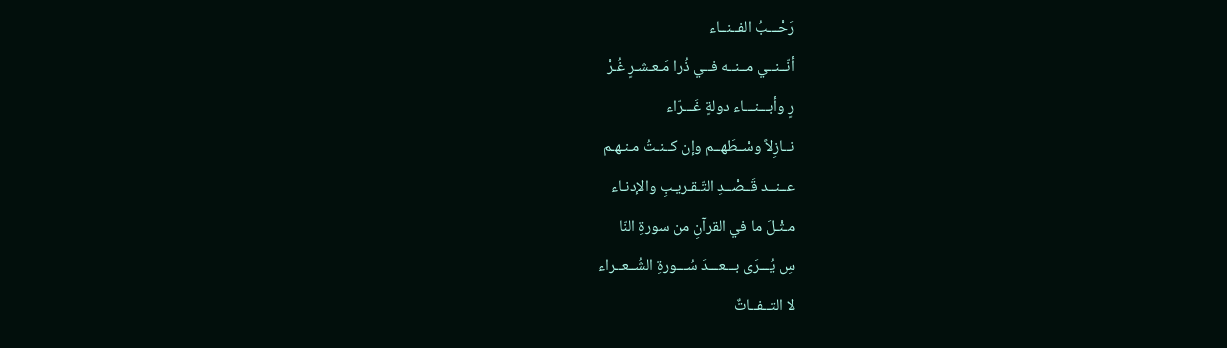رَحْـــبُ الفــنــاء
أنّــنــي مــنــه فــي ذُرا مَـعـشـرٍ غُـرْ
رٍ وأبـــنـــاء دولةٍ غَـــرّاء
نــازِلاً وسْــطَهــم وإن كــنـتُ مـنـهـم
عــنــد قَــصْــدِ التّـقـريـبِ والإدنـاء
مـثْـلَ ما في القرآنِ من سورةِ النّا
سِ يُـــرَى بـــعـــدَ سُـــورةِ الشُــعــراء
لا التــفــاتٌ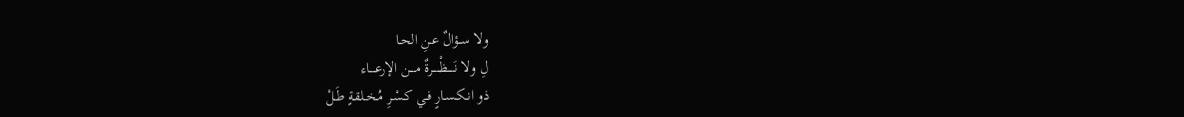ولا ســؤالٌ عـنِ الحـا
لِ ولا نَـــــظْـــــرةٌ مــــن الإرعــــاء
ذو انـكـسـارٍ فـي كـسْـرِ مُـخـلقـةٍ طَـلْ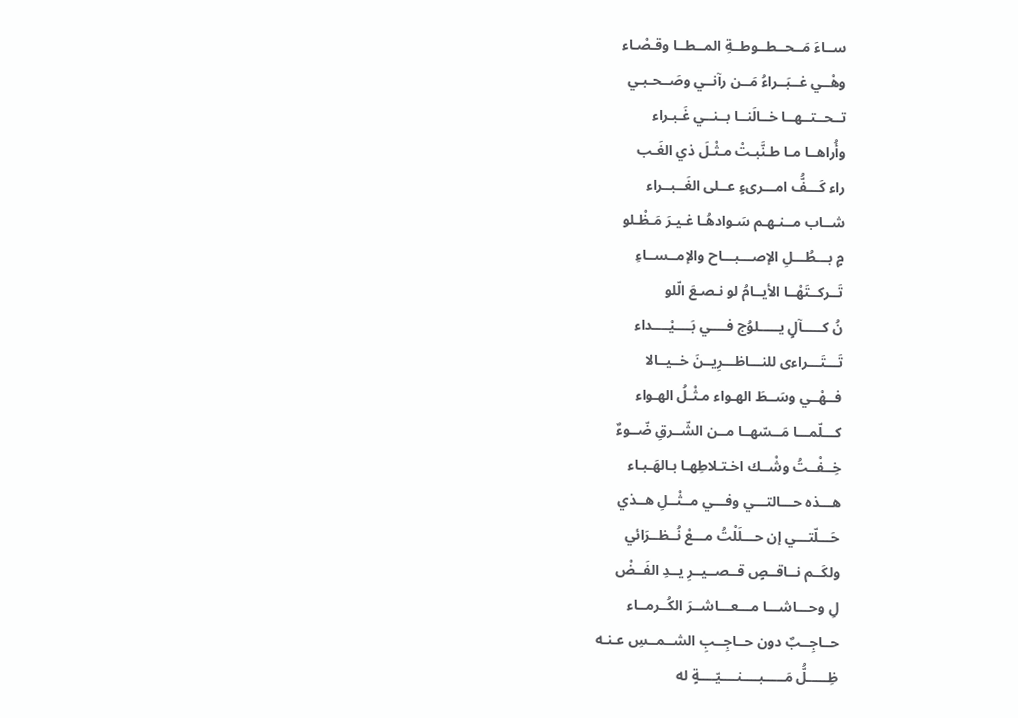ســاءَ مَــحــطــوطــةِ المــطــا وقـصْـاء
وهْــي غــبَــراءُ مَــن رآنــي وصَــحـبـي
تــحــتــهــا خــالَنــا بــنــي غَـبـراء
وأُراهــا مـا طـنَّبـتْ مـثْـلَ ذي الغَـب
راء كَـــفُّ امـــرىءٍ عــلى الغَــبــراء
شــاب مــنـهـم سَـوادهُـا غـيـرَ مَـظْـلو
مٍ بـــطُـــلِ الإصـــبـــاح والإمــســاءِ
تَــركــتَهْــا الأيــامُ لو نـصـعَ الّلو
نُ كـــــآلٍ يـــــلوُج فــــي بَــــيْــــداء
تَـــتَـــراءى للنـــاظـــرِيــنَ خــيــالا
فــهْــي وسَــطَ الهـواء مـثْـلُ الهـواء
كـــلّمـــا مَــسّهــا مــن الشّــرقِ ضّــوءٌ
خِــفْــتُ وشْــك اخـتـلاطِهـا بـالهَـبـاء
هـــذه حـــالتـــي وفـــي مــثْــلِ هــذي
حَـــلّتـــي إن حـــلَلْتُ مـــعْ نُــظــرَائي
ولكَــم نــاقــصٍ قــصــيــرِ يــدِ الفَــضْ
لِ وحـــاشـــا مـــعـــاشــرَ الكُــرمــاء
حــاجِــبٌ دون حــاجِــبِ الشــمــسِ عـنـه
ظِـــــلُّ مَـــــبــــنــــيّــــةٍ له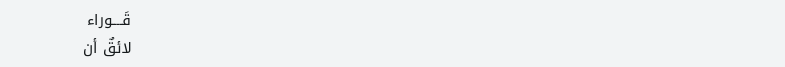قَــــوراء
لائقٌ أن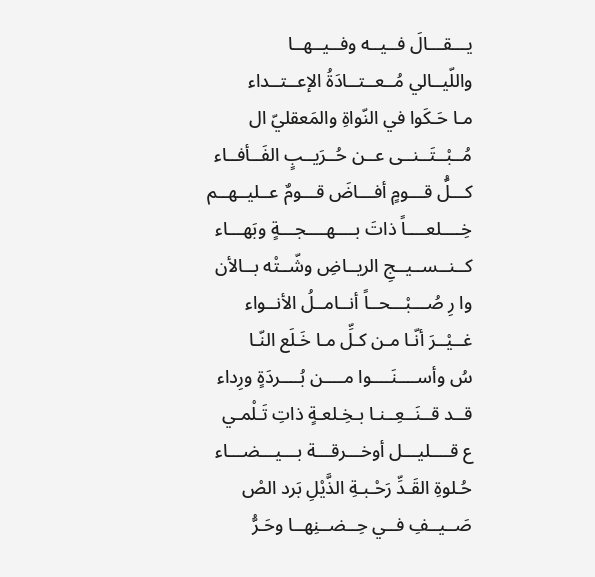يـــقـــالَ فــيــه وفــيــهــا
واللّيــالي مُــعــتــادَةُ الإعــتــداء
مـا حَـكَوا في النّواةِ والمَعقليّ ال
مُــبْــتَــنــى عــن حُــرَيــبٍ الفَــأفــاء
كـــلُّ قـــومٍ أفـــاضَ قـــومٌ عــليــهــم
خِــــلعــــاً ذاتَ بــــهــــجـــةٍ وبَهـــاء
كــنــســيــجِ الريــاضِ وشّــتْه بــالأن
وا رِ صُـــبْـــحــاً أنــامــلُ الأنــواء
غــيْــرَ أنّـا مـن كـلِّ مـا خَـلَع النّـا
سُ وأســــنَــــوا مــــن بُــــردَةٍ ورِداء
قــد قــنَــعِــنـا بـخِـلعـةٍ ذاتِ تَـلْمـي
ع قــــليـــل أوخـــرقـــة بـــيـــضـــاء
حُـلوةِ القَـدِّ رَحْـبـةِ الذَّيْلِ بَرد الصْ
صَــيــفِ فــي حِــضــنِهــا وحَـرُّ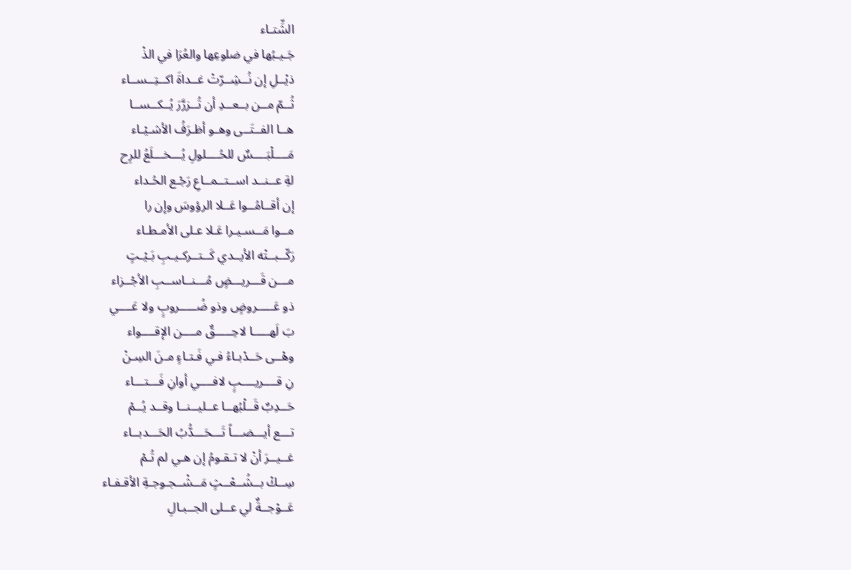الشِّتـاء
جَـيـبُها في ضلوعِها والعُرَا في الذْ
ذيْــلِ إن نُــشِــرّتْ غــداةَ اكــتِــســاء
ثُــمّ مــن بــعــدِ أن تُــزرَّرَ يُــكــســا
هــا الفــتَــى وهـو أظـرَفُ الأشـيْـاء
مَــــلْبَــــسٌ للحُــــلولِ يُـــخـــلَعُ للرِح
لةِ عــنــد اســتــمــاعِ رَجْـع الحُـداء
إن أقــامُــوا عَــلا الرؤوسَ وإن را
مــوا مَــسـيـرا عَـلا عـلى الأمـطـاء
رَكّــبــتْه الأيــدي كَــتــركـيـبِ بَـيْـتٍ
مـــن قَـــريـــضٍ مُـــنــاســبِ الأجْــزاء
ذو عَـــــروضٍ وذو ضُـــــروبٍ ولا عَــــي
بَ لَهـــــا لاحِـــــقٌ مــــن الإقــــواء
وهْــى حَــدْبـاءُ فـي فَـتـاءٍ مـنَ السِـنْ
نِ قــــريــــبٍ لافــــي أوانِ فَـــتـــاء
حَــدِبٌ قَــلْبُهــا عــليــنــا وقــد يُــمْ
تـــع أيـــضـــاً تَـــحَـــدُّبُ الحَـــدبــاء
غــيــرَ أنْ لا تـقـومُ إن هـي لم تُـمْ
سِــكْ بــشُــعْــثٍ مَــشْــجـوجـةِ الأقـفـاء
عَــوْجــةٌ لي عــلى الجــبـالِ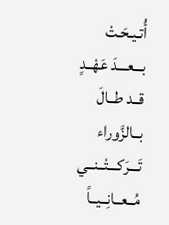أُتـيـحَـتْ
بـــعـــدَ عَهْــدٍ قــد طــالَ بــالزَّوراء
تَـــرَكـــتْــنــي مُــعــانِــيــاً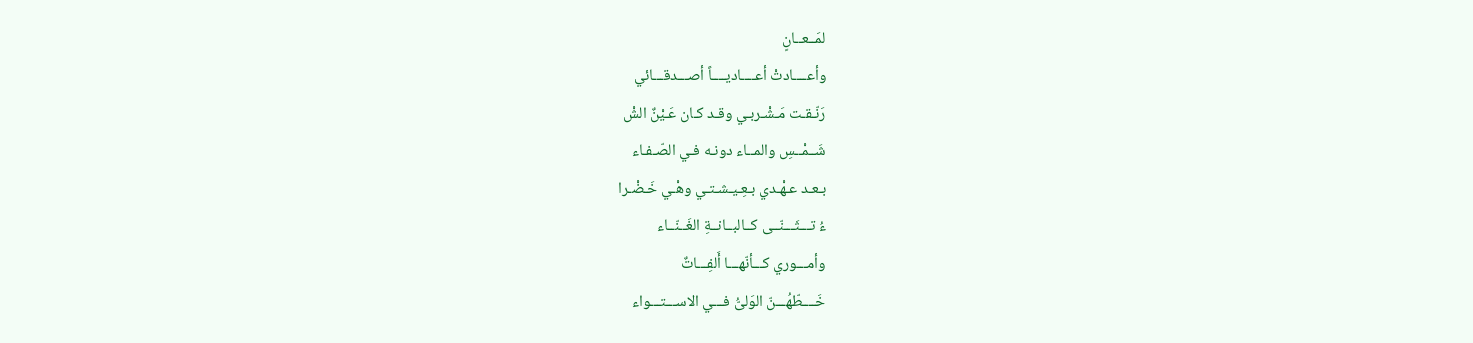لمَــعــانٍ
وأعــــادتْ أعــــاديــــاً أصـــدقـــائي
رَنّـقـت مَـشْـربـي وقـد كـان عَـيْنٌ الشْ
شَــمْــسِ والمــاء دونـه فـي الصّـفـاء
بـعـد عـهْـدي بـعِـيـشـتـي وهْـي خَـضْـرا
ءُ تـــثَـــنّــى كــالبــانــةِ الغَــنّــاء
وأمـــوري كـــأنّهـــا أَلفِـــاتٌ
خَــــطّهُـــنّ الوَلىُّ فـــي الاســـتـــواء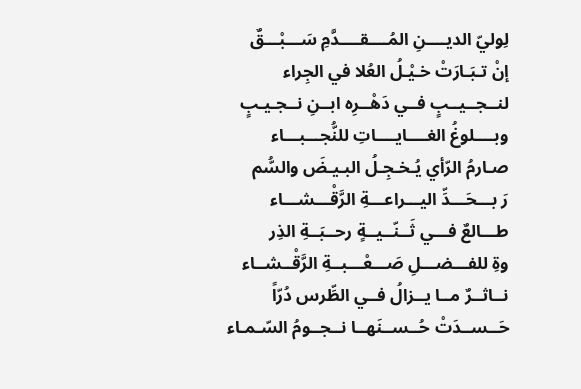لِوليّ الديــــنِ المُــــقــــدَّمِ سَـــبْـــقٌ
إنْ تـبَـارَتْ خـيْـلُ العُلا في الجِراء
لنــجــيــبٍ فــي دَهْــرِه ابــنِ نــجـيـبٍ
وبــــلوغُ الغــــايــــاتِ للنُّجـــبـــاء
صـارمُ الرّأي يُـخـجِـلُ البـيـضَ والسُّم
رَ بـــحَـــدِّ اليـــراعـــةِ الرَّقْـــشـــاء
طـــالعٌ فـــي ثَــنّــيــةٍ رحــبَــةِ الذِر
وةِ للفـــضـــلِ صَـــعْـــبــةِ الرَّقْــشــاء
نــاثــرٌ مــا يــزالُ فــي الطِّرس دُرّاً
حَــســدَتْ حُــســنَهــا نــجــومُ السّـمـاء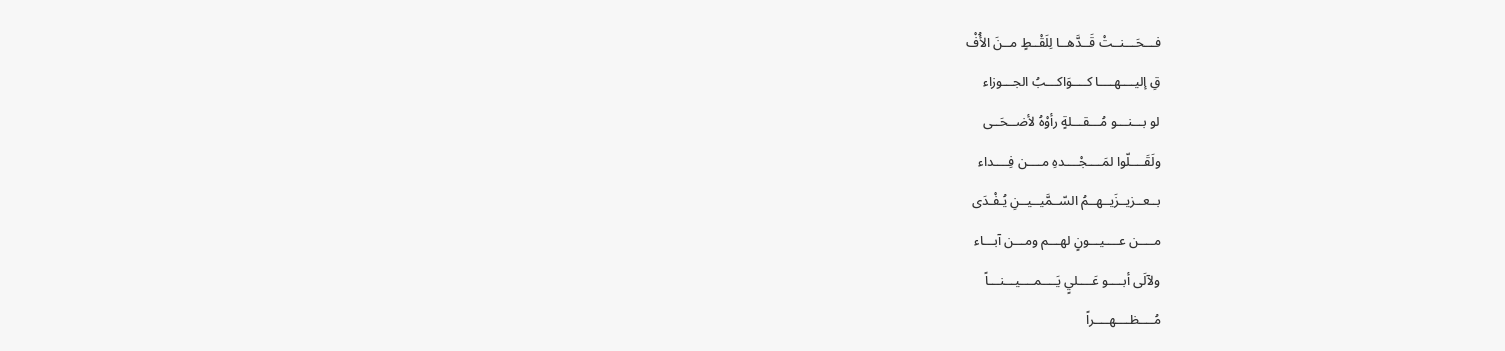فـــحَـــنــتْ قَــدَّهــا لِلَقْــطٍ مــنَ الأُفْ
قِ إليــــهــــا كــــوَاكـــبُ الجـــوزاء
لو بـــنـــو مُـــقـــلةٍ رأوْهُ لأضــحَــى
ولَقَــــلّوا لمَــــجْــــدهِ مــــن فِــــداء
بــعــزيــزَيــهــمُ السّــمَّيــيــنِ يُـفْـدَى
مــــن عــــيـــونٍ لهـــم ومـــن آبـــاء
ولآلَى أبــــو عَــــليٍ يَــــمــــيـــنـــاً
مُــــظــــهــــراً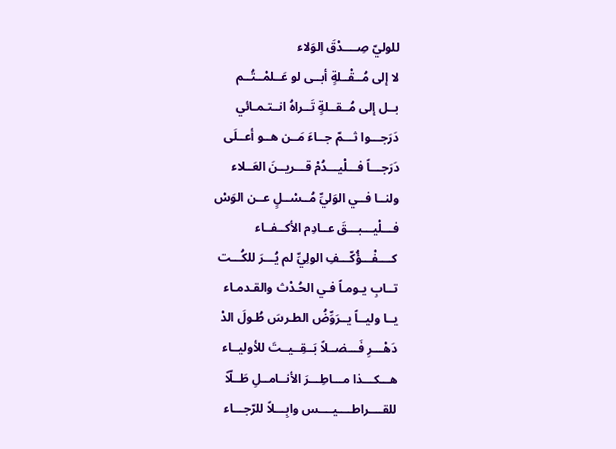للوليّ صِــــدْقَ الوَلاء
لا إلى مُــقْــلةٍ أبــى لو عَــلمْــتُــم
بــل إلى مُــقــلةٍ تَــراهُ انــتـمـائي
دَرَجـــوا ثـــمّ جــاءَ مَــن هــو أعــلَى
دَرَجـــاً فـــلْيـــدُمْ قـــريــنَ العَــلاء
ولنــا فــي الوَليِّ مُــسْــلٍ عــن الوَسْ
فـــلْيـــبـــقَ عــادِم الأكــفــاء
كــــفْـــؤُكّـــفِ الولِيِّ لم يُـــرَ للكُـــت
تــابِ يـومـاً فـي الحُـدْث والقـدمـاء
يــا وليــاً يــرَوِّضُ الطـرسَ طُـولَ الدْ
دَهْـــرِ فَـــضــلاً بَــقِــيــتَ للأوليــاء
هـــكـــذا مـــاطِـــرَ الأنــامــلِ طَــلّاً
للقــــراطــــيــــس وابِـــلاً للرّجـــاء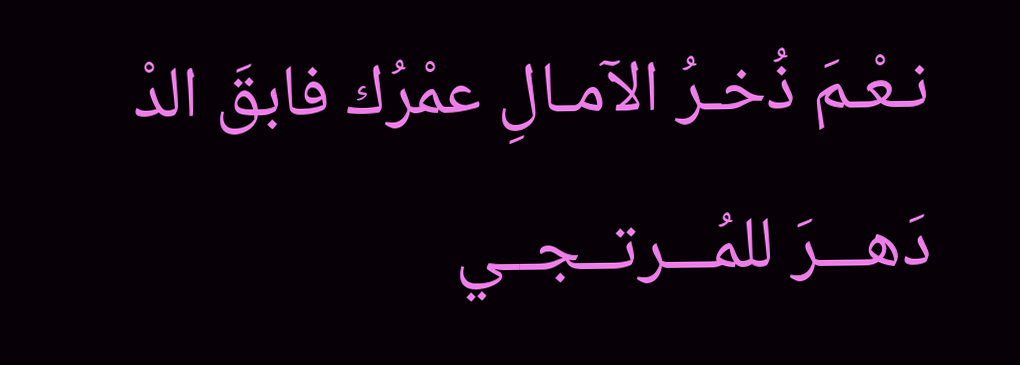نـعْـمَ ذُخـرُ الآمـالِ عمْرُك فابقَ الدْ
دَهـــرَ للمُـــرتــجــي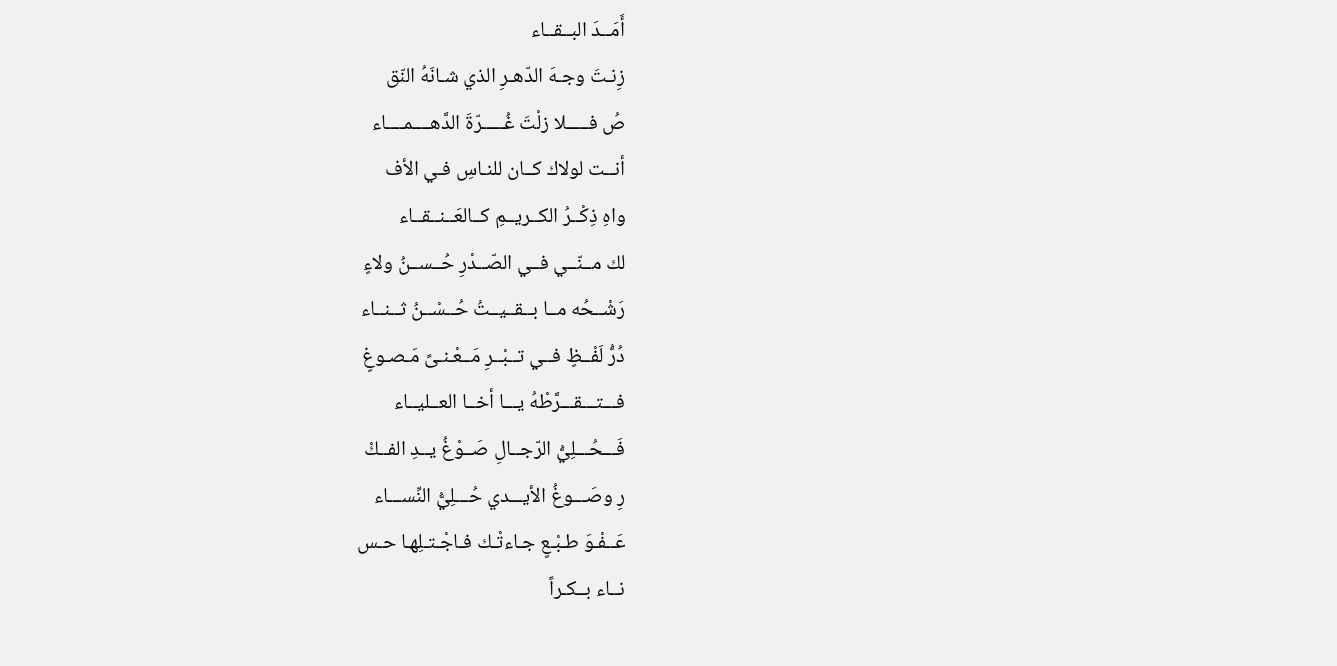أَمَــدَ البــقــاء
زِنـتَ وجـهَ الدّهـرِ الذي شـانَهُ النّق
صُ فـــــلا زلْتَ غُـــــرّةَ الدَّهــــمــــاء
أنــت لولاك كــان للنـاسِ فـي الأف
واهِ ذِكْــرُ الكــريــمِ كــالعَــنــقــاء
لك مــنّــي فــي الصّــدْرِ حُــســنُ ولاءٍ
رَشْــحُه مــا بــقــيــتُ حُــسْــنُ ثــنــاء
دُرُّ لَفْــظٍ فــي تــبْــرِ مَــعْـنـىً مَـصـوغٍ
فـــتـــقـــرَّطْهُ يـــا أخــا العــليــاء
فَـــحُـــلِيُّ الرّجــالِ صَــوْغُ يــدِ الفــكْ
رِ وصَـــوغُ الأيـــدي حُـــلِيُّ النِّســـاء
عَــفْـوَ طـبْـعٍ جـاءتْـك فـاجْـتـلِهـا حـس
نــاء بــكـراً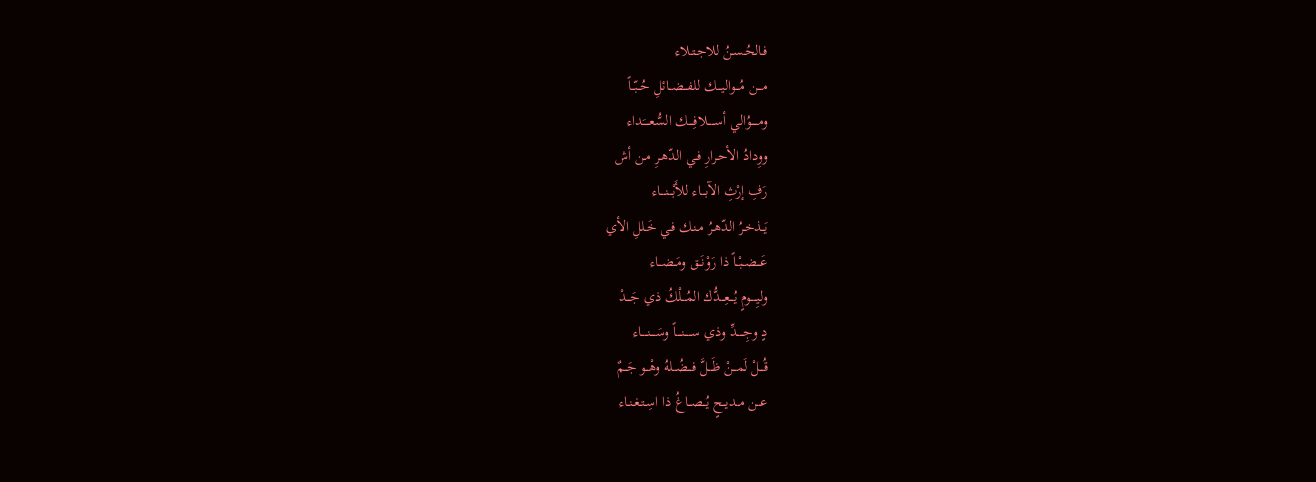فـالحُـسـنُ للاجـتـلاء
مـــن مُـــواليـــك للفـــضــائلِ حُــبّــاً
ومـــــوُالي أســـــلافِــــك السُّعــــَداء
ووِدادُ الأحـرارِ فـي الدّهـرِ مـن أش
رَفِ إرْثِ الآبـــاء للأَبْـــنـــاء
يَــذخـرُ الدّهـرُ مـنـك فـي خَـللِ الأي
عَـــضــبْــاً ذا رَوْنَــق ومَــضــاء
وليِــــومٍ يُـــعِـــدُّك المُـــلْكُ ذي جَـــدْ
دٍ وجِـــــدِّ وذي ســـــنــــاً وسَــــنــــاء
قُـــلْ لَمـــنْ ظَـــلَّ فـــضُــلهُ وهْــو جَــمٌ
عــن مــديــحٍ يُــصــاغُ ذا اسِـتـغـنـاء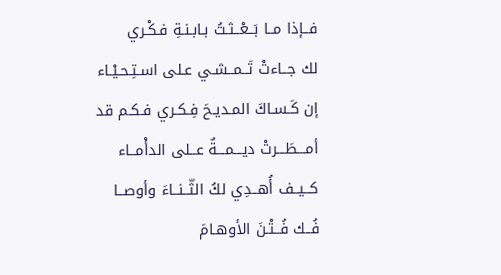فــإذا مــا بَــعْــثـتُ بـابـنـةِ فـكْـري
لك جــاءتْ تَــمــشـي عـلى اسـتِـحـيْـاء
إن كَـسـاكَ المـديـحَ فِـكـري فـكـم قد
أمـــطَـــرتْ ديـــمـــةٌ عــلى الدأْمــاء
كــيــف أُهــدِي لكُ الثّــنــاءَ وأوصــا
فُــك فُــتْـنَ الأوهـامَ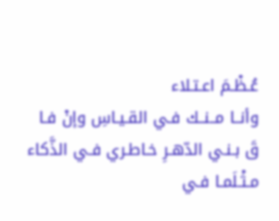عُـظْـمَ اعـتـلاء
وأنــا مــنــك فـي القـيـاسِ وإنْ فـا
قَ بـنـي الدّهـرِ خـاطـري فـي الذَّكاء
مـثْـلَمـا فـي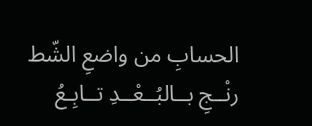الحسابِ من واضعِ الشّط
رنْــجِ بــالبُــعْــدِ تــابِـعُ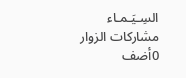السِـيَـمـاء
مشاركات الزوار
0أضف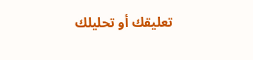تعليقك أو تحليلك